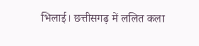भिलाई। छत्तीसगढ़ में ललित कला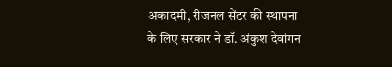अकादमी, रीजनल सेंटर की स्थापना के लिए सरकार ने डॉ. अंकुश देवांगन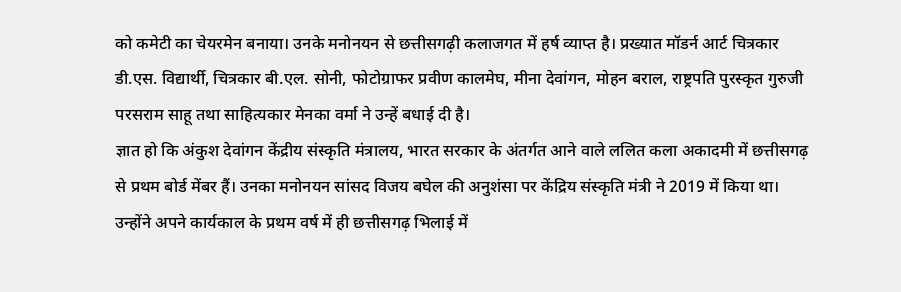को कमेटी का चेयरमेन बनाया। उनके मनोनयन से छत्तीसगढ़ी कलाजगत में हर्ष व्याप्त है। प्रख्यात मॉडर्न आर्ट चित्रकार डी.एस. विद्यार्थी, चित्रकार बी.एल. सोनी, फोटोग्राफर प्रवीण कालमेघ, मीना देवांगन, मोहन बराल, राष्ट्रपति पुरस्कृत गुरुजी परसराम साहू तथा साहित्यकार मेनका वर्मा ने उन्हें बधाई दी है।
ज्ञात हो कि अंकुश देवांगन केंद्रीय संस्कृति मंत्रालय, भारत सरकार के अंतर्गत आने वाले ललित कला अकादमी में छत्तीसगढ़ से प्रथम बोर्ड मेंबर हैं। उनका मनोनयन सांसद विजय बघेल की अनुशंसा पर केंद्रिय संस्कृति मंत्री ने 2019 में किया था। उन्होंने अपने कार्यकाल के प्रथम वर्ष में ही छत्तीसगढ़ भिलाई में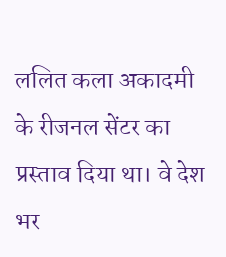ललित कला अकादमी के रीजनल सेंटर का प्रस्ताव दिया था। वे देश भर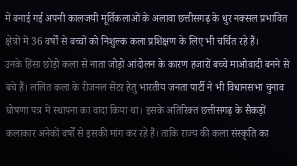में बनाई गई अपनी कालजयी मूर्तिकलाओं के अलावा छत्तीसगढ़ के धुर नक्सल प्रभावित क्षेत्रों में 36 वर्षों से बच्चों को निशुल्क कला प्रशिक्षण के लिए भी चर्चित रहे हैं।
उनके हिंसा छोड़ो कला से नाता जोड़ो आंदोलन के कारण हजारों बच्चे माओवादी बनने से बचे हैं। ललित कला के रीजनल सेंटर हेतु भारतीय जनता पार्टी ने भी विधानसभा चुनाव घोषणा पत्र में स्थापना का वादा किया था। इसके अतिरिक्त छत्तीसगढ़ के सैकड़ों कलाकार अनेकों वर्षों से इसकी मांग कर रहे हैं। ताकि राज्य की कला संस्कृति का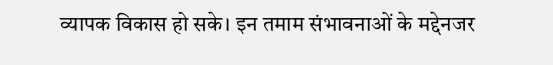व्यापक विकास हो सके। इन तमाम संभावनाओं के मद्देनजर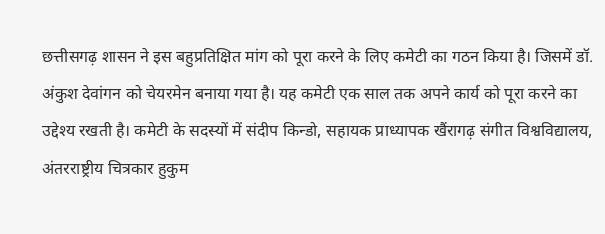छत्तीसगढ़ शासन ने इस बहुप्रतिक्षित मांग को पूरा करने के लिए कमेटी का गठन किया है। जिसमें डॉ. अंकुश देवांगन को चेयरमेन बनाया गया है। यह कमेटी एक साल तक अपने कार्य को पूरा करने का उद्देश्य रखती है। कमेटी के सदस्यों में संदीप किन्डो, सहायक प्राध्यापक खैंरागढ़ संगीत विश्वविद्यालय, अंतरराष्ट्रीय चित्रकार हुकुम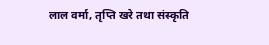लाल वर्मा, तृप्ति खरे तथा संस्कृति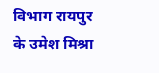विभाग रायपुर के उमेश मिश्रा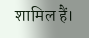शामिल हैं।